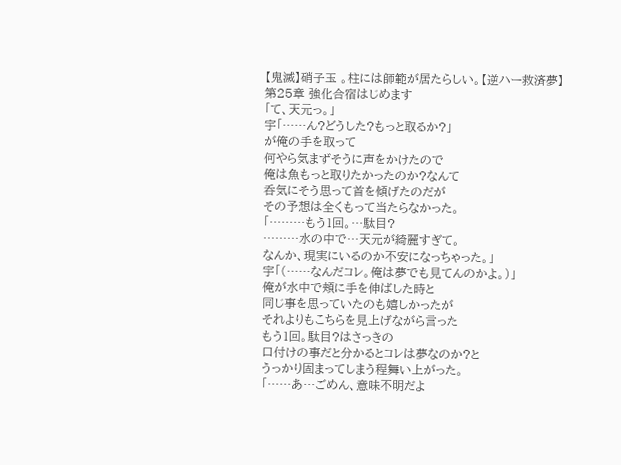【鬼滅】硝子玉 。柱には師範が居たらしい。【逆ハー救済夢】
第25章 強化合宿はじめます
「て、天元っ。」
宇「……ん?どうした?もっと取るか?」
が俺の手を取って
何やら気まずそうに声をかけたので
俺は魚もっと取りたかったのか?なんて
呑気にそう思って首を傾げたのだが
その予想は全くもって当たらなかった。
「………もう1回。…駄目?
………水の中で…天元が綺麗すぎて。
なんか、現実にいるのか不安になっちゃった。」
宇「(……なんだコレ。俺は夢でも見てんのかよ。)」
俺が水中で頬に手を伸ばした時と
同じ事を思っていたのも嬉しかったが
それよりもこちらを見上げながら言った
もう1回。駄目?はさっきの
口付けの事だと分かるとコレは夢なのか?と
うっかり固まってしまう程舞い上がった。
「……あ…ごめん、意味不明だよ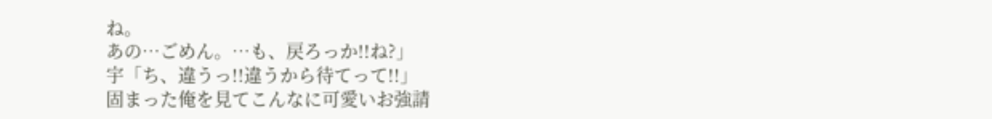ね。
あの…ごめん。…も、戻ろっか!!ね?」
宇「ち、違うっ!!違うから待てって!!」
固まった俺を見てこんなに可愛いお強請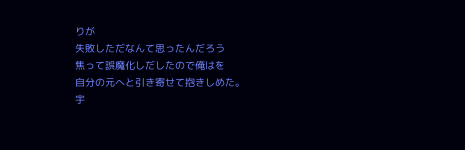りが
失敗しただなんて思ったんだろう
焦って誤魔化しだしたので俺はを
自分の元へと引き寄せて抱きしめた。
宇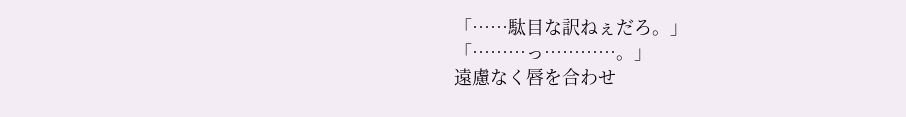「……駄目な訳ねぇだろ。」
「………っ…………。」
遠慮なく唇を合わせ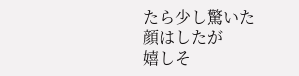たら少し驚いた顔はしたが
嬉しそ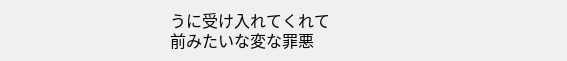うに受け入れてくれて
前みたいな変な罪悪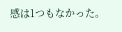感は1つもなかった。